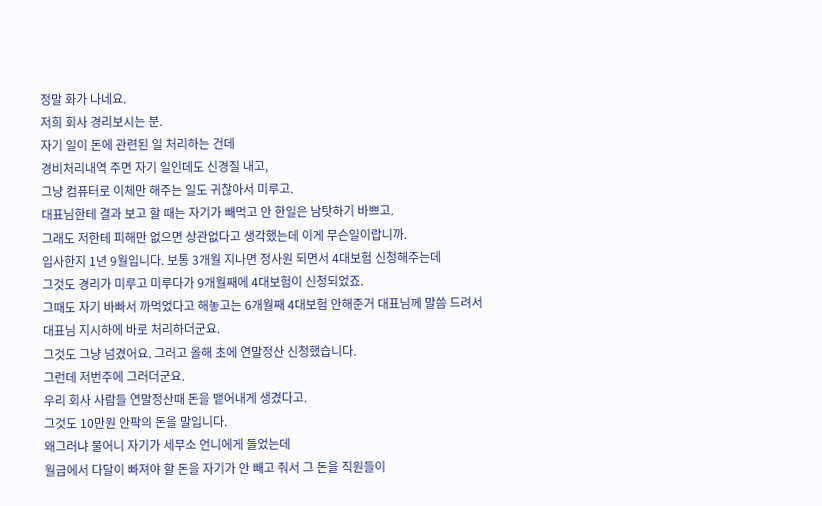정말 화가 나네요.
저희 회사 경리보시는 분.
자기 일이 돈에 관련된 일 처리하는 건데
경비처리내역 주면 자기 일인데도 신경질 내고,
그냥 컴퓨터로 이체만 해주는 일도 귀찮아서 미루고.
대표님한테 결과 보고 할 때는 자기가 빼먹고 안 한일은 남탓하기 바쁘고.
그래도 저한테 피해만 없으면 상관없다고 생각했는데 이게 무슨일이랍니까.
입사한지 1년 9월입니다. 보통 3개월 지나면 정사원 되면서 4대보험 신청해주는데
그것도 경리가 미루고 미루다가 9개월째에 4대보험이 신청되었죠.
그때도 자기 바빠서 까먹었다고 해놓고는 6개월째 4대보험 안해준거 대표님께 말씀 드려서
대표님 지시하에 바로 처리하더군요.
그것도 그냥 넘겼어요. 그러고 올해 초에 연말정산 신청했습니다.
그런데 저번주에 그러더군요.
우리 회사 사람들 연말정산때 돈을 뱉어내게 생겼다고.
그것도 10만원 안팍의 돈을 말입니다.
왜그러냐 물어니 자기가 세무소 언니에게 들었는데
월급에서 다달이 빠져야 할 돈을 자기가 안 빼고 줘서 그 돈을 직원들이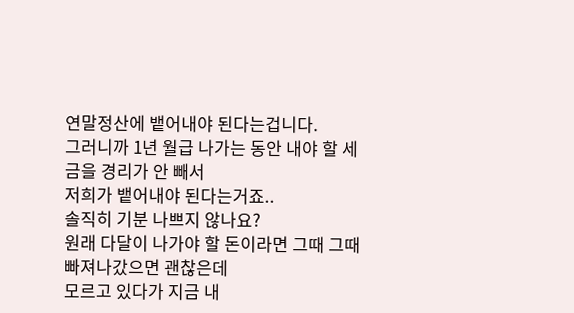연말정산에 뱉어내야 된다는겁니다.
그러니까 1년 월급 나가는 동안 내야 할 세금을 경리가 안 빼서
저희가 뱉어내야 된다는거죠..
솔직히 기분 나쁘지 않나요?
원래 다달이 나가야 할 돈이라면 그때 그때 빠져나갔으면 괜찮은데
모르고 있다가 지금 내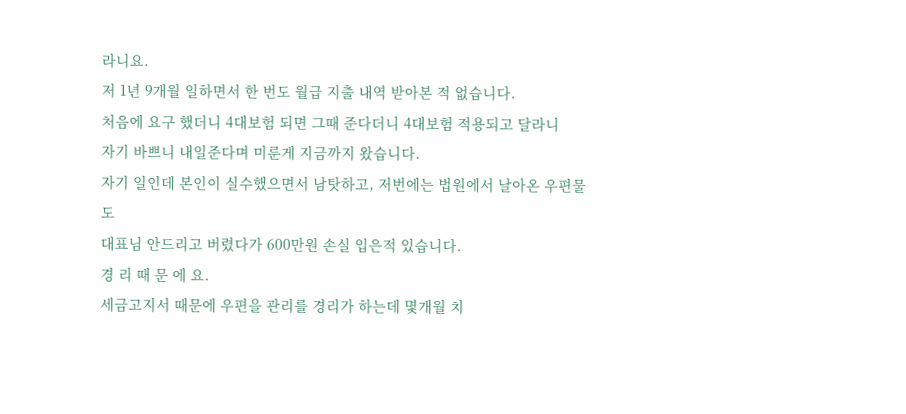라니요.
저 1년 9개월 일하면서 한 번도 월급 지출 내역 받아본 적 없습니다.
처음에 요구 했더니 4대보험 되면 그때 준다더니 4대보험 적용되고 달라니
자기 바쁘니 내일준다며 미룬게 지금까지 왔습니다.
자기 일인데 본인이 실수했으면서 남탓하고, 저번에는 법원에서 날아온 우편물도
대표님 안드리고 버렸다가 600만원 손실 입은적 있습니다.
경 리 때 문 에 요.
세금고지서 때문에 우편을 관리를 경리가 하는데 몇개월 치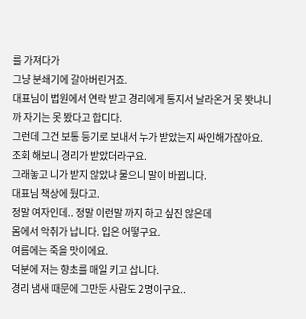를 가져다가
그냥 분쇄기에 갈아버린거죠.
대표님이 법원에서 연락 받고 경리에게 통지서 날라온거 못 봣냐니까 자기는 못 봤다고 합디다.
그런데 그건 보통 등기로 보내서 누가 받았는지 싸인해가잖아요.
조회 해보니 경리가 받았더라구요.
그래놓고 니가 받지 않았냐 물으니 말이 바뀝니다.
대표님 책상에 뒀다고.
정말 여자인데.. 정말 이런말 까지 하고 싶진 않은데
몸에서 악취가 납니다. 입은 어떻구요.
여름에는 죽을 맛이에요.
덕분에 저는 향초를 매일 키고 삽니다.
경리 냄새 때문에 그만둔 사람도 2명이구요..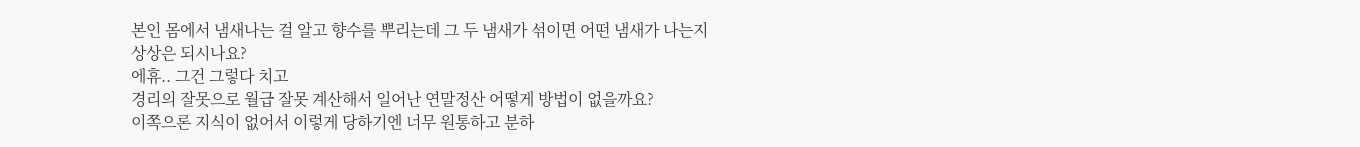본인 몸에서 냄새나는 걸 알고 향수를 뿌리는데 그 두 냄새가 섞이면 어떤 냄새가 나는지
상상은 되시나요?
에휴.. 그건 그렇다 치고
경리의 잘못으로 월급 잘못 계산해서 일어난 연말정산 어떻게 방법이 없을까요?
이쪽으론 지식이 없어서 이렇게 당하기엔 너무 원통하고 분하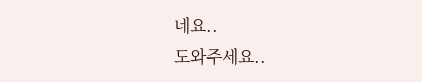네요..
도와주세요..